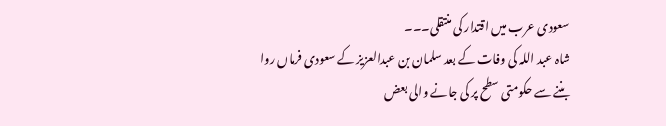سعودی عرب میں اقتدار کی منتقلی۔۔۔
شاہ عبد اللہ کی وفات کے بعد سلمان بن عبدالعزیز کے سعودی فرماں روا بننے سے حکومتی سطح پر کی جانے والی بعض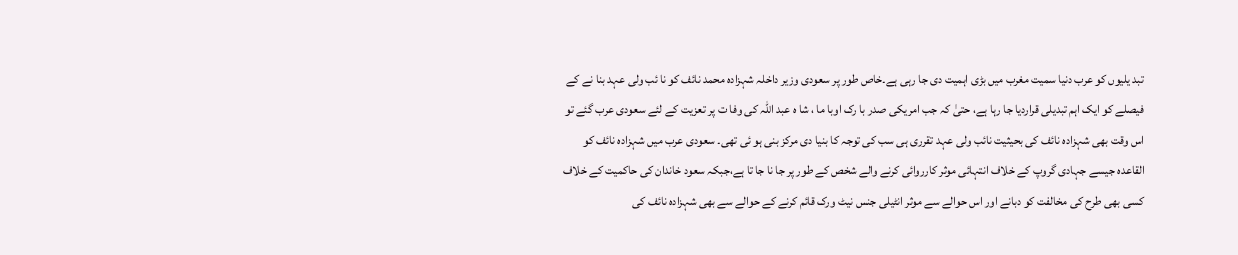تبد یلیوں کو عرب دنیا سمیت مغرب میں بڑی اہمیت دی جا رہی ہے۔خاص طور پر سعودی وزیر داخلہ شہزادہ محمد نائف کو نا ئب ولی عہد بنا نے کے فیصلے کو ایک اہم تبدیلی قراردیا جا رہا ہے، حتیٰ کہ جب امریکی صدر با رک اوبا ما ، شا ہ عبد اللہ کی وفا ت پر تعزیت کے لئے سعودی عرب گئے تو اس وقت بھی شہزادہ نائف کی بحیثیت نائب ولی عہد تقرری ہی سب کی توجہ کا بنیا دی مرکز بنی ہو ئی تھی۔ سعودی عرب میں شہزادہ نائف کو القاعدہ جیسے جہادی گروپ کے خلاف انتہائی موثر کارروائی کرنے والے شخص کے طور پر جا نا جا تا ہے،جبکہ سعود خاندان کی حاکمیت کے خلاف کسی بھی طرح کی مخالفت کو دبانے اور اس حوالے سے موثر انٹیلی جنس نیٹ ورک قائم کرنے کے حوالے سے بھی شہزادہ نائف کی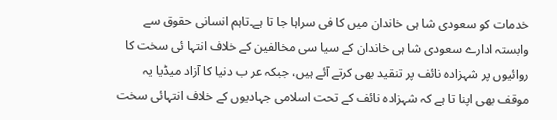خدمات کو سعودی شا ہی خاندان میں کا فی سراہا جا تا ہے۔تاہم انسانی حقوق سے وابستہ ادارے سعودی شا ہی خاندان کے سیا سی مخالفین کے خلاف انتہا ئی سخت کا روائیوں پر شہزادہ نائف پر تنقید بھی کرتے آئے ہیں، جبکہ عر ب دنیا کا آزاد میڈیا یہ موقف بھی اپنا تا ہے کہ شہزادہ نائف کے تحت اسلامی جہادیوں کے خلاف انتہائی سخت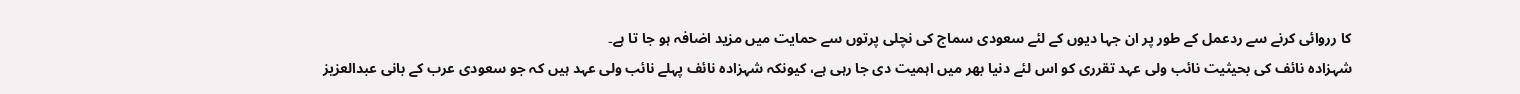کا رروائی کرنے سے ردعمل کے طور پر ان جہا دیوں کے لئے سعودی سماج کی نچلی پرتوں سے حمایت میں مزید اضافہ ہو جا تا ہے۔
شہزادہ نائف کی بحیثیت نائب ولی عہد تقرری کو اس لئے دنیا بھر میں اہمیت دی جا رہی ہے، کیونکہ شہزادہ نائف پہلے نائب ولی عہد ہیں کہ جو سعودی عرب کے بانی عبدالعزیز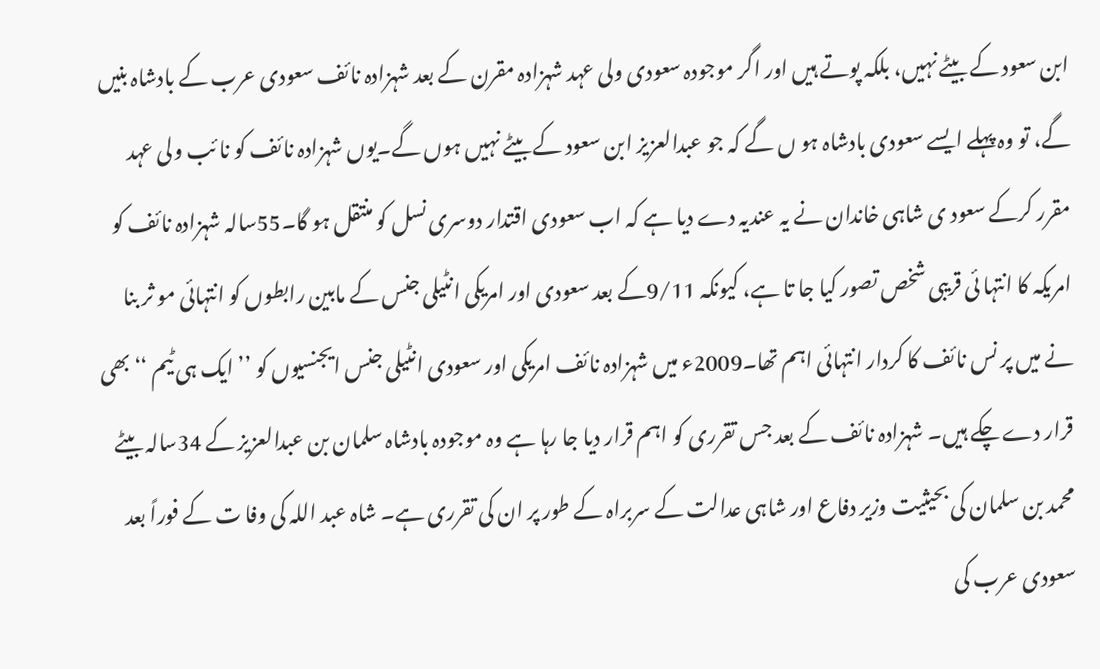ابن سعود کے بیٹے نہیں، بلکہ پوتے ہیں اور اگر موجودہ سعودی ولی عہد شہزادہ مقرن کے بعد شہزادہ نائف سعودی عرب کے بادشاہ بنیں گے، تو وہ پہلے ایسے سعودی بادشاہ ہو ں گے کہ جو عبدالعزیز ابن سعود کے بیٹے نہیں ہوں گے۔یوں شہزادہ نائف کو نا ئب ولی عہد مقرر کرکے سعود ی شاہی خاندان نے یہ عندیہ دے دیا ہے کہ اب سعودی اقتدار دوسری نسل کو منتقل ہو گا۔55سالہ شہزادہ نائف کو امریکہ کا انتہا ئی قریبی شخص تصور کیا جا تا ہے، کیونکہ 9/11کے بعد سعودی اور امریکی انٹیلی جنس کے مابین رابطوں کو انتہائی مو ثر بنا نے میں پر نس نائف کا کردار انتہائی اہم تھا۔2009ء میں شہزادہ نائف امریکی اور سعودی انٹیلی جنس ایجنسیوں کو ’’ ایک ہی ٹیم ‘‘بھی قرار دے چکے ہیں۔ شہزادہ نائف کے بعد جس تقرری کو اہم قرار دیا جا رہا ہے وہ موجودہ بادشاہ سلمان بن عبدالعزیز کے 34سالہ بیٹے محمد بن سلمان کی بحیثیت وزیر دفاع اور شاہی عدالت کے سربراہ کے طور پر ان کی تقرری ہے۔ شاہ عبد اللہ کی وفا ت کے فوراً بعد سعودی عرب کی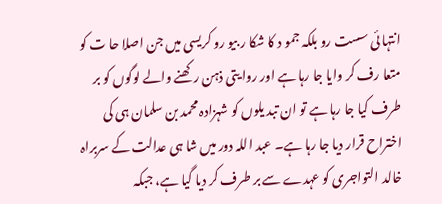انتہا ئی سست رو بلکہ جمو د کا شکا ر بیو رو کریسی میں جن اصلا حا ت کو متعا رف کر وایا جا رہا ہے اور روا یتی ذہن رکھنے والے لوگوں کو بر طرف کیا جا رہا ہے تو ان تبد یلوں کو شہزادہ محمد بن سلمان ہی کی اختراح قرار دیا جا رہا ہے۔ عبد اللہ دور میں شا ہی عدالت کے سربراہ خالد التواجری کو عہدے سے بر طرف کر دیا گیا ہے، جبکہ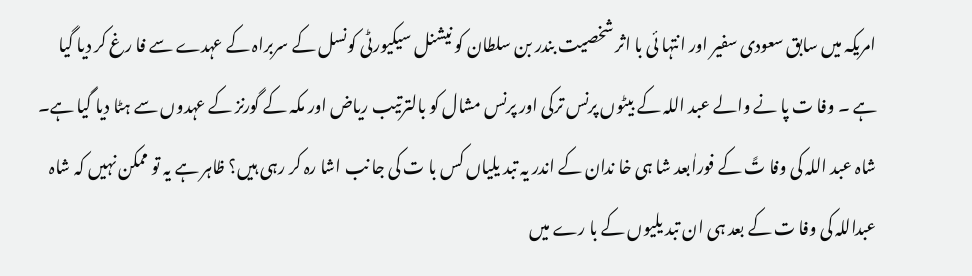امریکہ میں سابق سعودی سفیر اور انتہا ئی با اثر شخصیت بندر بن سلطان کو نیشنل سیکیورٹی کونسل کے سربراہ کے عہدے سے فا رغ کر دیا گیا ہے ۔ وفا ت پا نے والے عبد اللہ کے بیٹوں پرنس ترکی اور پرنس مشال کو بالترتیب ریاض اور مکہ کے گورنز کے عہدوں سے ہٹا دیا گیا ہے۔
شاہ عبد اللہ کی وفا تً کے فوراٰبعد شا ہی خا ندان کے اندر یہ تبد یلیاں کس با ت کی جا نب اشا رہ کر رہی ہیں؟ ظاہر ہے یہ تو ممکن نہیں کہ شاہ عبداللہ کی وفا ت کے بعد ہی ان تبد یلیوں کے با رے میں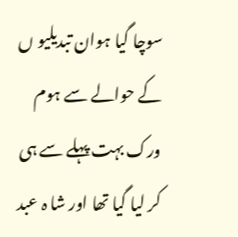سوچا گیا ہوان تبدیلیو ں کے حوالے سے ہوم ورک بہت پہلے سے ہی کر لیا گیا تھا اور شا ہ عبد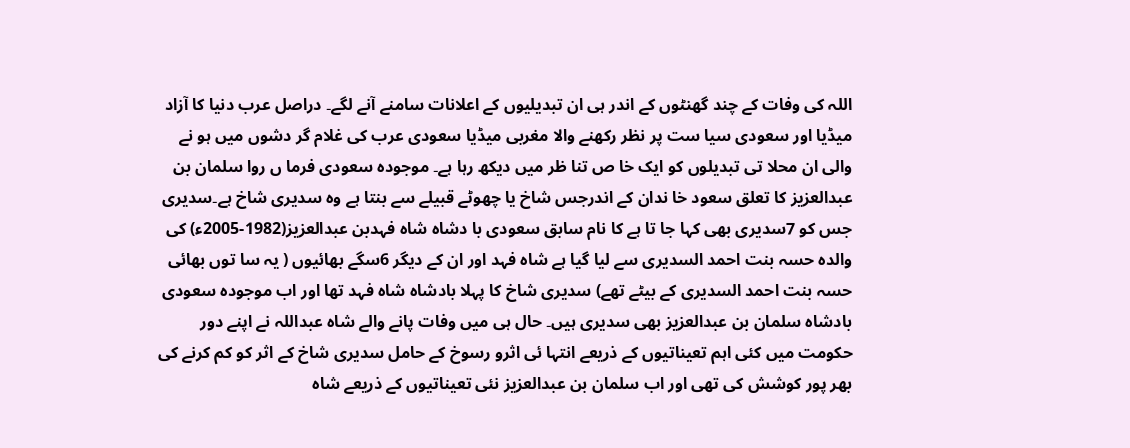اللہ کی وفات کے چند گھنٹوں کے اندر ہی ان تبدیلیوں کے اعلانات سامنے آنے لگے۔ دراصل عرب دنیا کا آزاد میڈیا اور سعودی سیا ست پر نظر رکھنے والا مغربی میڈیا سعودی عرب کی غلام گر دشوں میں ہو نے والی ان محلا تی تبدیلوں کو ایک خا ص تنا ظر میں دیکھ رہا ہے۔ موجودہ سعودی فرما ں روا سلمان بن عبدالعزیز کا تعلق سعود خا ندان کے اندرجس شاخ یا چھوٹے قبیلے سے بنتا ہے وہ سدیری شاخ ہے۔سدیری جس کو 7سدیری بھی کہا جا تا ہے کا نام سابق سعودی با دشاہ شاہ فہدبن عبدالعزیز(1982-2005ء) کی والدہ حسہ بنت احمد السدیری سے لیا گیا ہے شاہ فہد اور ان کے دیگر 6سگے بھائیوں ( یہ سا توں بھائی حسہ بنت احمد السدیری کے بیٹے تھے) سدیری شاخ کا پہلا بادشاہ شاہ فہد تھا اور اب موجودہ سعودی بادشاہ سلمان بن عبدالعزیز بھی سدیری ہیں۔ حال ہی میں وفات پانے والے شاہ عبداللہ نے اپنے دور حکومت میں کئی اہم تعیناتیوں کے ذریعے انتہا ئی اثرو رسوخ کے حامل سدیری شاخ کے اثر کو کم کرنے کی بھر پور کوشش کی تھی اور اب سلمان بن عبدالعزیز نئی تعیناتیوں کے ذریعے شاہ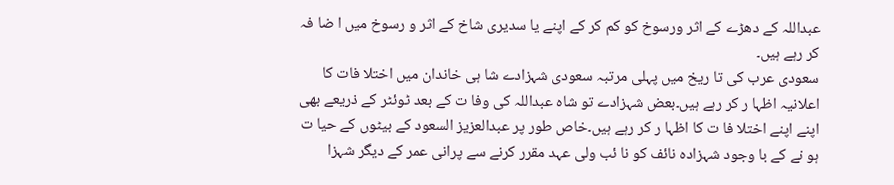عبداللہ کے دھڑے کے اثر ورسوخ کو کم کر کے اپنے یا سدیری شاخ کے اثر و رسوخ میں ا ضا فہ کر رہے ہیں۔
سعودی عرب کی تا ریخ میں پہلی مرتبہ سعودی شہزادے شا ہی خاندان میں اختلا فات کا اعلانیہ اظہا ر کر رہے ہیں۔بعض شہزادے تو شاہ عبداللہ کی وفا ت کے بعد ٹوئٹر کے ذریعے بھی اپنے اپنے اختلا فا ت کا اظہا ر کر رہے ہیں۔خاص طور پر عبدالعزیز السعود کے بیٹوں کے حیا ت ہو نے کے با وجود شہزادہ نائف کو نا ئب ولی عہد مقرر کرنے سے پرانی عمر کے دیگر شہزا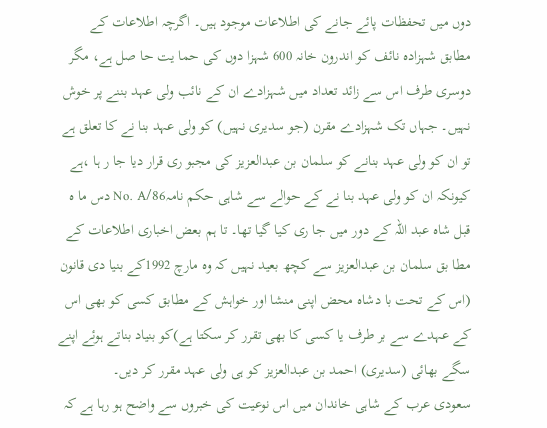دوں میں تحفظات پائے جانے کی اطلاعات موجود ہیں۔ اگرچہ اطلاعات کے مطابق شہزادہ نائف کو اندرون خانہ 600 شہزا دوں کی حما یت حا صل ہے، مگر دوسری طرف اس سے زائد تعداد میں شہزادے ان کے نائب ولی عہد بننے پر خوش نہیں۔ جہاں تک شہزادے مقرن (جو سدیری نہیں) کو ولی عہد بنا نے کا تعلق ہے تو ان کو ولی عہد بنانے کو سلمان بن عبدالعزیز کی مجبو ری قرار دیا جا ر ہا ،ہے کیونکہ ان کو ولی عہد بنا نے کے حوالے سے شاہی حکم نامہNo. A/86 دس ما ہ قبل شاہ عبد اللہ کے دور میں جا ری کیا گیا تھا۔ تا ہم بعض اخباری اطلاعات کے مطا بق سلمان بن عبدالعزیز سے کچھ بعید نہیں کہ وہ مارچ 1992کے بنیا دی قانون (اس کے تحت با دشاہ محض اپنی منشا اور خواہش کے مطابق کسی کو بھی اس کے عہدے سے بر طرف یا کسی کا بھی تقرر کر سکتا ہے)کو بنیاد بناتے ہوئے اپنے سگے بھائی (سدیری) احمد بن عبدالعزیز کو ہی ولی عہد مقرر کر دیں۔
سعودی عرب کے شاہی خاندان میں اس نوعیت کی خبروں سے واضح ہو رہا ہے کہ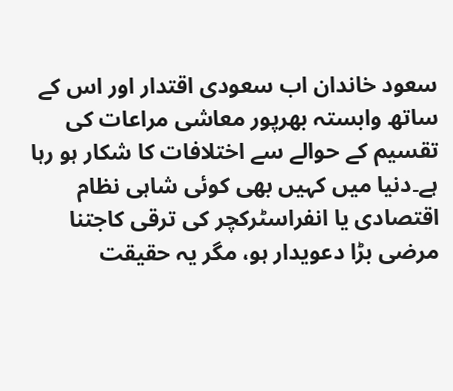سعود خاندان اب سعودی اقتدار اور اس کے ساتھ وابستہ بھرپور معاشی مراعات کی تقسیم کے حوالے سے اختلافات کا شکار ہو رہا ہے۔دنیا میں کہیں بھی کوئی شاہی نظام اقتصادی یا انفراسٹرکچر کی ترقی کاجتنا مرضی بڑا دعویدار ہو، مگر یہ حقیقت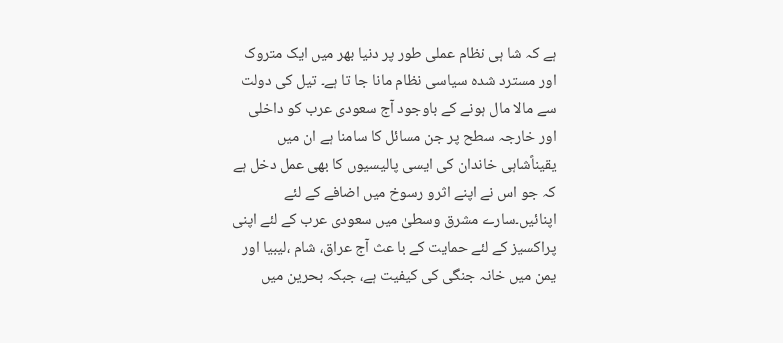ہے کہ شا ہی نظام عملی طور پر دنیا بھر میں ایک متروک اور مسترد شدہ سیاسی نظام مانا جا تا ہے۔ تیل کی دولت سے مالا مال ہونے کے باوجود آج سعودی عرب کو داخلی اور خارجہ سطح پر جن مسائل کا سامنا ہے ان میں یقیناًشاہی خاندان کی ایسی پالیسیوں کا بھی عمل دخل ہے کہ جو اس نے اپنے اثرو رسوخ میں اضافے کے لئے اپنائیں۔سارے مشرق وسطیٰ میں سعودی عرب کے لئے اپنی پراکسیز کے لئے حمایت کے با عث آج عراق، شام ،لیبیا اور یمن میں خانہ جنگی کی کیفیت ہے، جبکہ بحرین میں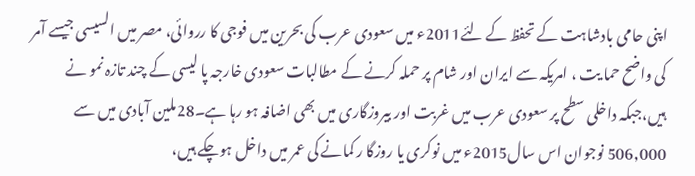اپنی حامی بادشاہت کے تحفظ کے لئے2011ء میں سعودی عرب کی بحرین میں فوجی کا رروائی، مصر میں السیسی جیسے آمر کی واضح حما یت ، امریکہ سے ایران اور شام پر حملہ کرنے کے مطالبات سعودی خارجہ پا لیسی کے چند تازہ نمو نے ہیں،جبکہ داخلی سطح پر سعودی عرب میں غربت اور بیروزگاری میں بھی اضافہ ہو رہا ہے۔28ملین آبادی میں سے 506,000 نوجوان اس سال2015ء میں نوکری یا روزگا ر کمانے کی عمر میں داخل ہوچکے ہیں،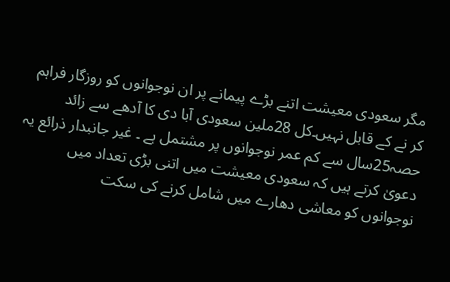مگر سعودی معیشت اتنے بڑے پیمانے پر ان نوجوانوں کو روزگار فراہم کر نے کے قابل نہیں۔کل 28ملین سعودی آبا دی کا آدھے سے زائد حصہ25سال سے کم عمر نوجوانوں پر مشتمل ہے ۔ غیر جانبدار ذرائع یہ دعویٰ کرتے ہیں کہ سعودی معیشت میں اتنی بڑی تعداد میں نوجوانوں کو معاشی دھارے میں شامل کرنے کی سکت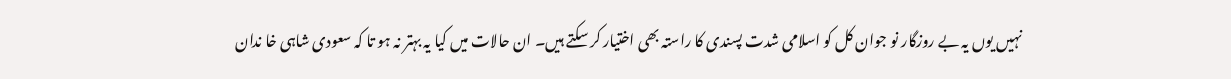نہیں یوں یہ بے روزگار نو جوان کل کو اسلامی شدت پسندی کا راستہ بھی اختیار کر سکتے ہیں۔ ان حالات میں کیا یہ بہتر نہ ہو تا کہ سعودی شاہی خا ندان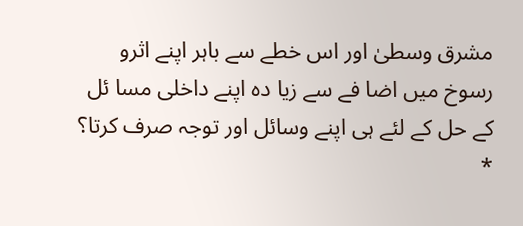مشرق وسطیٰ اور اس خطے سے باہر اپنے اثرو رسوخ میں اضا فے سے زیا دہ اپنے داخلی مسا ئل کے حل کے لئے ہی اپنے وسائل اور توجہ صرف کرتا؟ *